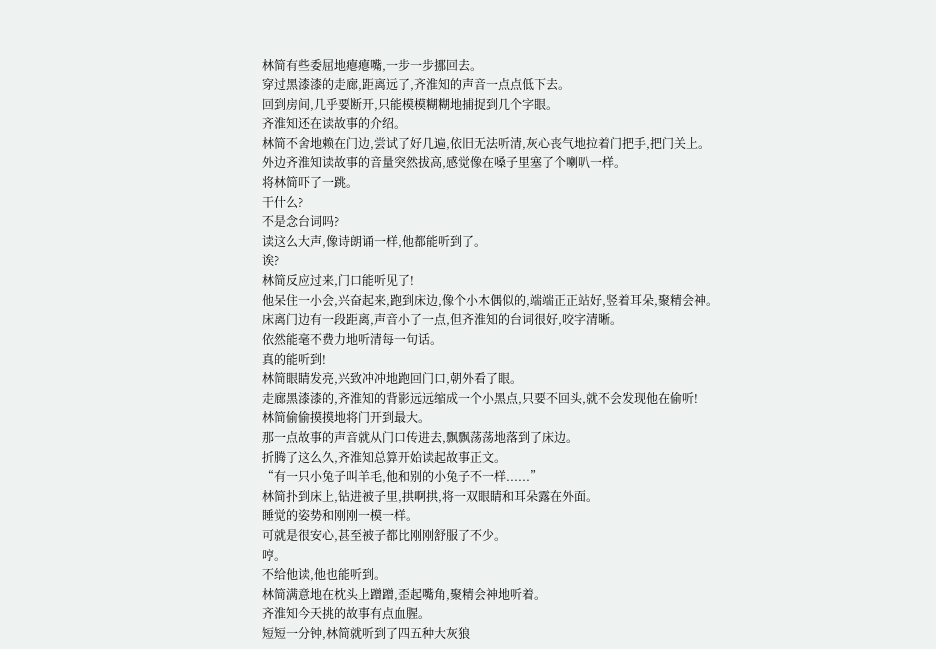林简有些委屈地瘪瘪嘴,一步一步挪回去。
穿过黑漆漆的走廊,距离远了,齐淮知的声音一点点低下去。
回到房间,几乎要断开,只能模模糊糊地捕捉到几个字眼。
齐淮知还在读故事的介绍。
林简不舍地赖在门边,尝试了好几遍,依旧无法听清,灰心丧气地拉着门把手,把门关上。
外边齐淮知读故事的音量突然拔高,感觉像在嗓子里塞了个喇叭一样。
将林简吓了一跳。
干什么?
不是念台词吗?
读这么大声,像诗朗诵一样,他都能听到了。
诶?
林简反应过来,门口能听见了!
他呆住一小会,兴奋起来,跑到床边,像个小木偶似的,端端正正站好,竖着耳朵,聚精会神。
床离门边有一段距离,声音小了一点,但齐淮知的台词很好,咬字清晰。
依然能毫不费力地听清每一句话。
真的能听到!
林简眼睛发亮,兴致冲冲地跑回门口,朝外看了眼。
走廊黑漆漆的,齐淮知的背影远远缩成一个小黑点,只要不回头,就不会发现他在偷听!
林简偷偷摸摸地将门开到最大。
那一点故事的声音就从门口传进去,飘飘荡荡地落到了床边。
折腾了这么久,齐淮知总算开始读起故事正文。
“有一只小兔子叫羊毛,他和别的小兔子不一样......”
林简扑到床上,钻进被子里,拱啊拱,将一双眼睛和耳朵露在外面。
睡觉的姿势和刚刚一模一样。
可就是很安心,甚至被子都比刚刚舒服了不少。
哼。
不给他读,他也能听到。
林简满意地在枕头上蹭蹭,歪起嘴角,聚精会神地听着。
齐淮知今天挑的故事有点血腥。
短短一分钟,林简就听到了四五种大灰狼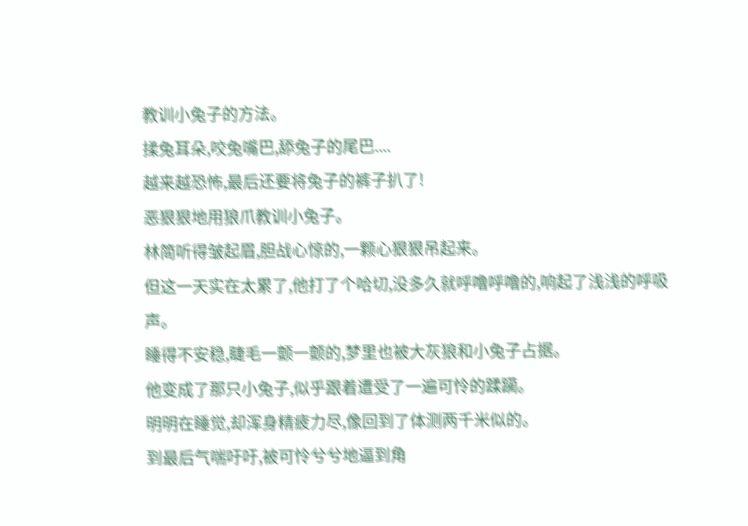教训小兔子的方法。
揉兔耳朵,咬兔嘴巴,舔兔子的尾巴....
越来越恐怖,最后还要将兔子的裤子扒了!
恶狠狠地用狼爪教训小兔子。
林简听得皱起眉,胆战心惊的,一颗心狠狠吊起来。
但这一天实在太累了,他打了个哈切,没多久就呼噜呼噜的,响起了浅浅的呼吸声。
睡得不安稳,睫毛一颤一颤的,梦里也被大灰狼和小兔子占据。
他变成了那只小兔子,似乎跟着遭受了一遍可怜的蹂躏。
明明在睡觉,却浑身精疲力尽,像回到了体测两千米似的。
到最后气喘吁吁,被可怜兮兮地逼到角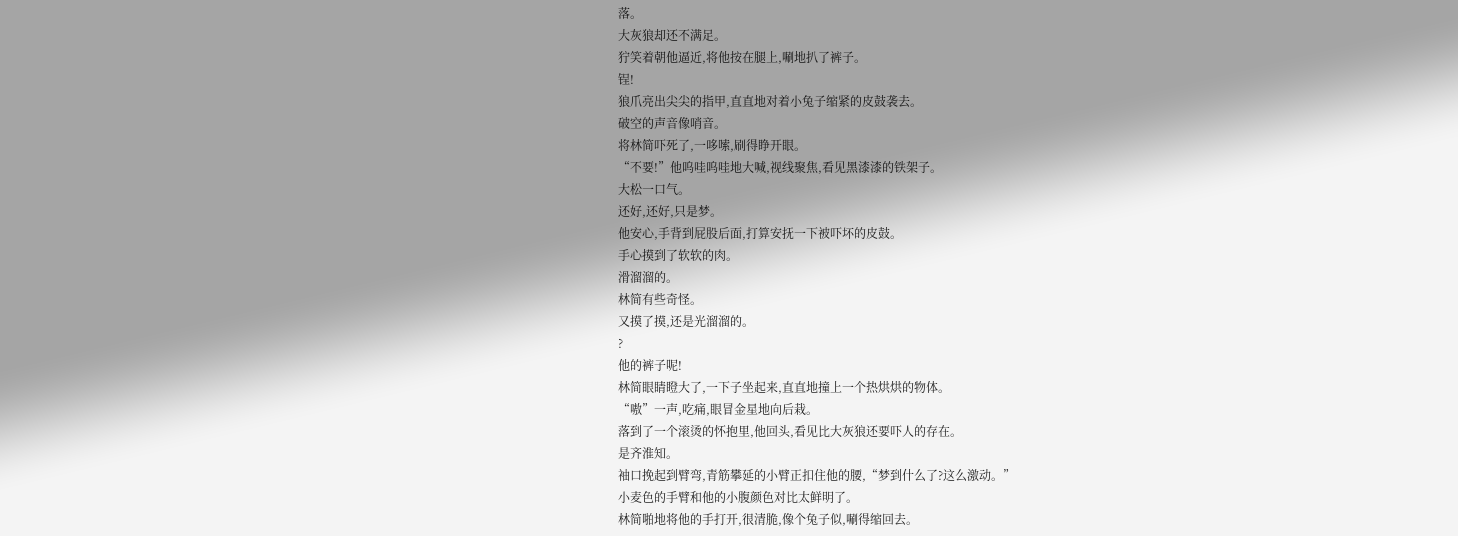落。
大灰狼却还不满足。
狞笑着朝他逼近,将他按在腿上,唰地扒了裤子。
锃!
狼爪亮出尖尖的指甲,直直地对着小兔子缩紧的皮鼓袭去。
破空的声音像哨音。
将林简吓死了,一哆嗦,刷得睁开眼。
“不要!”他呜哇呜哇地大喊,视线聚焦,看见黑漆漆的铁架子。
大松一口气。
还好,还好,只是梦。
他安心,手背到屁股后面,打算安抚一下被吓坏的皮鼓。
手心摸到了软软的肉。
滑溜溜的。
林简有些奇怪。
又摸了摸,还是光溜溜的。
?
他的裤子呢!
林简眼睛瞪大了,一下子坐起来,直直地撞上一个热烘烘的物体。
“嗷”一声,吃痛,眼冒金星地向后栽。
落到了一个滚烫的怀抱里,他回头,看见比大灰狼还要吓人的存在。
是齐淮知。
袖口挽起到臂弯,青筋攀延的小臂正扣住他的腰,“梦到什么了?这么激动。”
小麦色的手臂和他的小腹颜色对比太鲜明了。
林简啪地将他的手打开,很清脆,像个兔子似,唰得缩回去。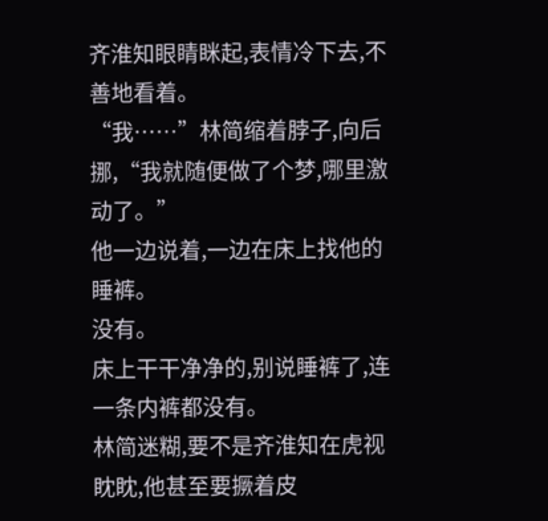齐淮知眼睛眯起,表情冷下去,不善地看着。
“我……”林简缩着脖子,向后挪,“我就随便做了个梦,哪里激动了。”
他一边说着,一边在床上找他的睡裤。
没有。
床上干干净净的,别说睡裤了,连一条内裤都没有。
林简迷糊,要不是齐淮知在虎视眈眈,他甚至要撅着皮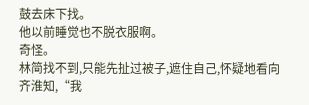鼓去床下找。
他以前睡觉也不脱衣服啊。
奇怪。
林简找不到,只能先扯过被子,遮住自己,怀疑地看向齐淮知,“我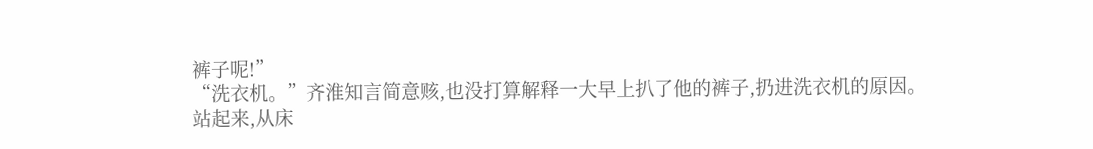裤子呢!”
“洗衣机。”齐淮知言简意赅,也没打算解释一大早上扒了他的裤子,扔进洗衣机的原因。
站起来,从床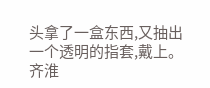头拿了一盒东西,又抽出一个透明的指套,戴上。
齐淮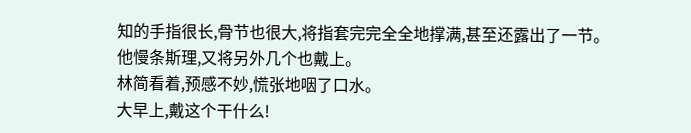知的手指很长,骨节也很大,将指套完完全全地撑满,甚至还露出了一节。
他慢条斯理,又将另外几个也戴上。
林简看着,预感不妙,慌张地咽了口水。
大早上,戴这个干什么!